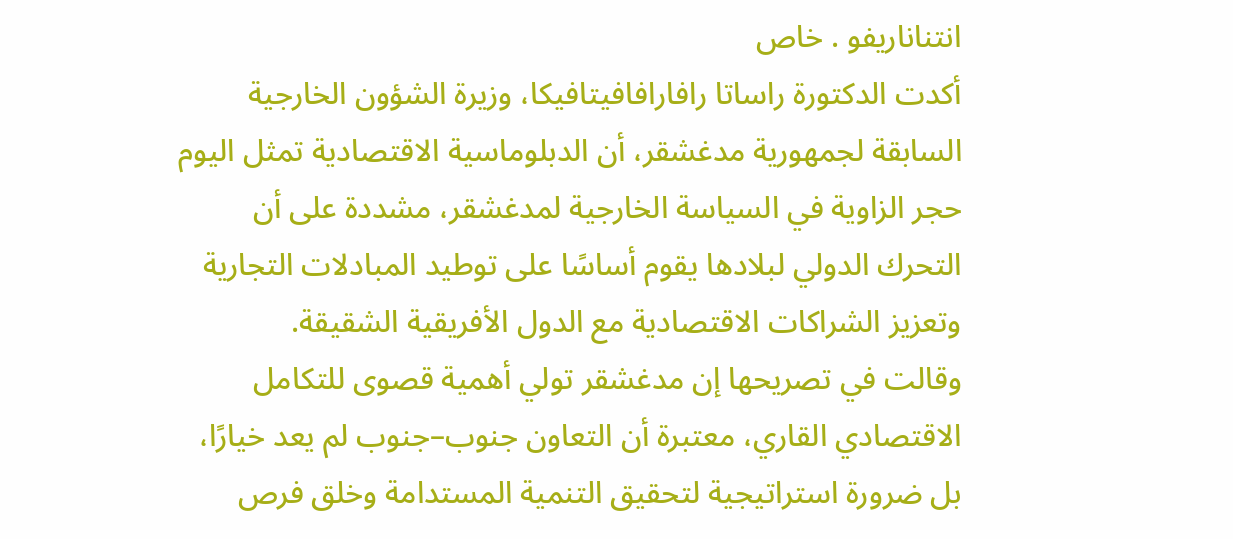انتناناريفو . خاص
أكدت الدكتورة راساتا رافارافافيتافيكا، وزيرة الشؤون الخارجية السابقة لجمهورية مدغشقر، أن الدبلوماسية الاقتصادية تمثل اليوم حجر الزاوية في السياسة الخارجية لمدغشقر، مشددة على أن التحرك الدولي لبلادها يقوم أساسًا على توطيد المبادلات التجارية وتعزيز الشراكات الاقتصادية مع الدول الأفريقية الشقيقة.
وقالت في تصريحها إن مدغشقر تولي أهمية قصوى للتكامل الاقتصادي القاري، معتبرة أن التعاون جنوب–جنوب لم يعد خيارًا، بل ضرورة استراتيجية لتحقيق التنمية المستدامة وخلق فرص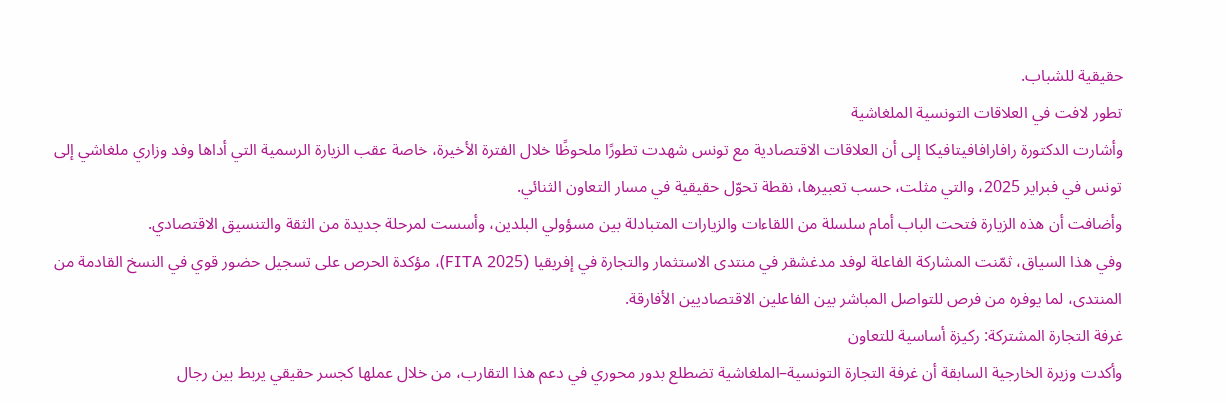حقيقية للشباب.
تطور لافت في العلاقات التونسية الملغاشية
وأشارت الدكتورة رافارافافيتافيكا إلى أن العلاقات الاقتصادية مع تونس شهدت تطورًا ملحوظًا خلال الفترة الأخيرة، خاصة عقب الزيارة الرسمية التي أداها وفد وزاري ملغاشي إلى تونس في فبراير 2025، والتي مثلت، حسب تعبيرها، نقطة تحوّل حقيقية في مسار التعاون الثنائي.
وأضافت أن هذه الزيارة فتحت الباب أمام سلسلة من اللقاءات والزيارات المتبادلة بين مسؤولي البلدين، وأسست لمرحلة جديدة من الثقة والتنسيق الاقتصادي.
وفي هذا السياق، ثمّنت المشاركة الفاعلة لوفد مدغشقر في منتدى الاستثمار والتجارة في إفريقيا (FITA 2025)، مؤكدة الحرص على تسجيل حضور قوي في النسخ القادمة من المنتدى، لما يوفره من فرص للتواصل المباشر بين الفاعلين الاقتصاديين الأفارقة.
غرفة التجارة المشتركة: ركيزة أساسية للتعاون
وأكدت وزيرة الخارجية السابقة أن غرفة التجارة التونسية–الملغاشية تضطلع بدور محوري في دعم هذا التقارب، من خلال عملها كجسر حقيقي يربط بين رجال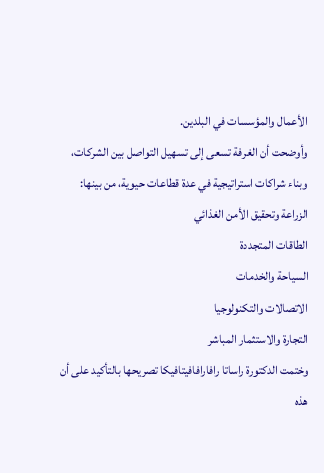الأعمال والمؤسسات في البلدين.
وأوضحت أن الغرفة تسعى إلى تسهيل التواصل بين الشركات، وبناء شراكات استراتيجية في عدة قطاعات حيوية، من بينها:
الزراعة وتحقيق الأمن الغذائي
الطاقات المتجددة
السياحة والخدمات
الاتصالات والتكنولوجيا
التجارة والاستثمار المباشر
وختمت الدكتورة راساتا رافارافافيتافيكا تصريحها بالتأكيد على أن هذه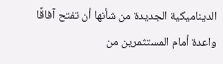الديناميكية الجديدة من شأنها أن تفتح آفاقًا واعدة أمام المستثمرين من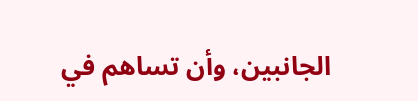الجانبين، وأن تساهم في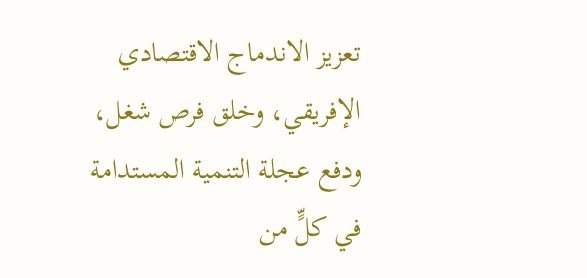تعزيز الاندماج الاقتصادي الإفريقي، وخلق فرص شغل، ودفع عجلة التنمية المستدامة في كلٍّ من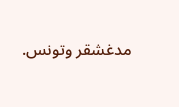مدغشقر وتونس.